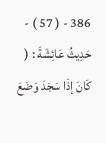386 - ( 57 ) - حَدِيثُ عَائِشَةَ : ( كَانَ إذَا سَجَدَ وَضَعَ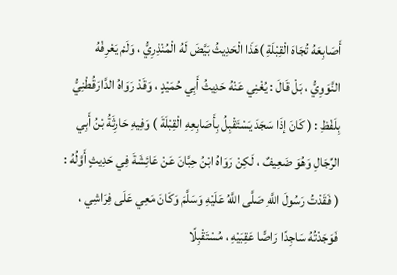أَصَابِعَهُ تُجَاهَ الْقِبْلَةِ )هَذَا الْحَدِيثُ بَيَّضَ لَهُ الْمُنْذِرِيُّ ، وَلَمْ يَعْرِفْهُ النَّوَوِيُّ ، بَلْ قَالَ : يُغْنِي عَنْهُ حَدِيثُ أَبِي حُمَيْدٍ ، وَقَدْ رَوَاهُ الدَّارَقُطْنِيُّ بِلَفْظِ : ( كَانَ إذَا سَجَدَ يَسْتَقْبِلُ بِأَصَابِعِهِ الْقِبْلَةَ ) وَفِيهِ حَارِثَةُ بْنُ أَبِي الرِّجَالِ وَهُوَ ضَعِيفٌ ، لَكِنْ رَوَاهُ ابْنُ حِبَّانَ عَنْ عَائِشَةَ فِي حَدِيثٍ أَوَّلُهُ : ( فَقَدْتُ رَسُولَ اللَّهِ صَلَّى اللَّهُ عَلَيْهِ وَسَلَّمَ وَكَانَ مَعِي عَلَى فِرَاشِي ، فَوَجَدْتُهُ سَاجِدًا رَاصًّا عَقِبَيْهِ ، مُسْتَقْبِلًا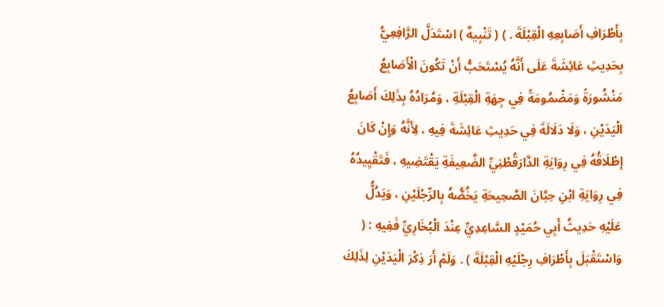بِأَطْرَافِ أَصَابِعِهِ الْقِبْلَةَ . ) ( تَنْبِيهٌ ) اسْتَدَلَّ الرَّافِعِيُّ بِحَدِيثِ عَائِشَةَ عَلَى أَنَّهُ يُسْتَحَبُّ أَنْ تَكُونَ الْأَصَابِعُ مَنْشُورَةً وَمَضْمُومَةً فِي جِهَةِ الْقِبْلَةِ ، وَمُرَادُهُ بِذَلِكَ أَصَابِعُ الْيَدَيْنِ ، وَلَا دَلَالَةَ فِي حَدِيثِ عَائِشَةَ فِيهِ ، لِأَنَّهُ وَإِنْ كَانَ إطْلَاقُهُ فِي رِوَايَةِ الدَّارَقُطْنِيِّ الضَّعِيفَةِ يَقْتَضِيهِ ، فَتَقْيِيدُهُ فِي رِوَايَةِ ابْنِ حِبَّانَ الصَّحِيحَةِ يَخُصُّهُ بِالرِّجْلَيْنِ ، وَيَدُلُّ عَلَيْهِ حَدِيثُ أَبِي حُمَيْدٍ السَّاعِدِيِّ عِنْدَ الْبُخَارِيِّ فَفِيهِ : ( وَاسْتَقْبَلَ بِأَطْرَافِ رِجْلَيْهِ الْقِبْلَةَ ) . وَلَمْ أَرَ ذِكْرَ الْيَدَيْنِ لِذَلِكَ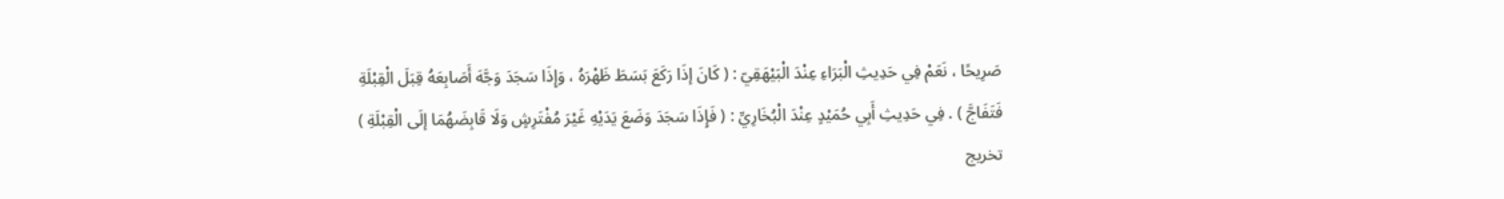صَرِيحًا ، نَعَمْ فِي حَدِيثِ الْبَرَاءِ عِنْدَ الْبَيْهَقِيّ : ( كَانَ إذَا رَكَعَ بَسَطَ ظَهْرَهُ ، وَإِذَا سَجَدَ وَجَّهَ أَصَابِعَهُ قِبَلَ الْقِبْلَةِ فَتَفَاجَّ ) . فِي حَدِيثِ أَبِي حُمَيْدٍ عِنْدَ الْبُخَارِيِّ : ( فَإِذَا سَجَدَ وَضَعَ يَدَيْهِ غَيْرَ مُفْتَرِشٍ وَلَا قَابِضَهُمَا إلَى الْقِبْلَةِ )
تخريج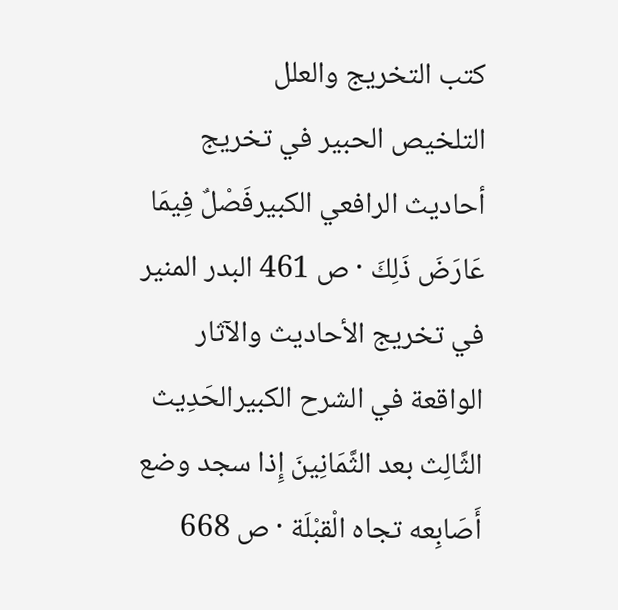كتب التخريج والعلل
التلخيص الحبير في تخريج أحاديث الرافعي الكبيرفَصْلٌ فِيمَا عَارَضَ ذَلِكَ · ص 461 البدر المنير في تخريج الأحاديث والآثار الواقعة في الشرح الكبيرالحَدِيث الثَّالِث بعد الثَّمَانِينَ إِذا سجد وضع أَصَابِعه تجاه الْقبْلَة · ص 668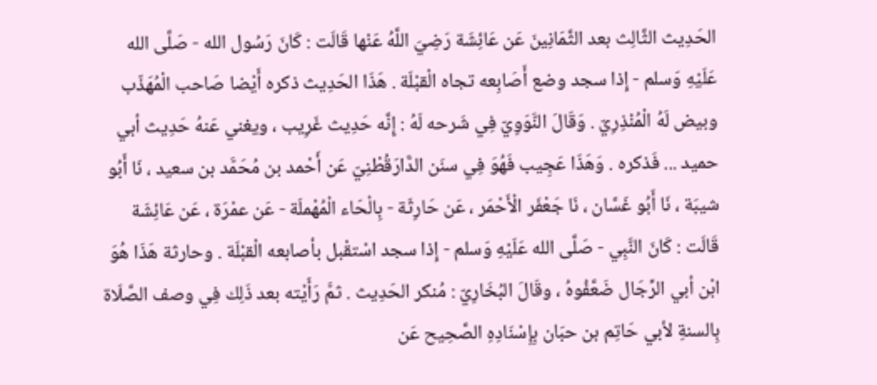الحَدِيث الثَّالِث بعد الثَّمَانِينَ عَن عَائِشَة رَضِيَ اللَّهُ عَنْها قَالَت : كَانَ رَسُول الله - صَلَّى الله عَلَيْهِ وَسلم - إِذا سجد وضع أَصَابِعه تجاه الْقبْلَة . هَذَا الحَدِيث ذكره أَيْضا صَاحب الْمُهَذّب وبيض لَهُ الْمُنْذِرِيّ . وَقَالَ النَّوَوِيّ فِي شَرحه لَهُ : إِنَّه حَدِيث غَرِيب ، ويغني عَنهُ حَدِيث أبي حميد ... فَذكره . وَهَذَا عَجِيب فَهُوَ فِي سنَن الدَّارَقُطْنِيّ عَن أَحْمد بن مُحَمَّد بن سعيد ، نَا أَبُو شيبَة ، نَا أَبُو غَسَّان ، نَا جَعْفَر الْأَحْمَر ، عَن حَارِثَة - بِالْحَاء الْمُهْملَة - عَن عمْرَة ، عَن عَائِشَة قَالَت : كَانَ النَّبِي - صَلَّى الله عَلَيْهِ وَسلم - إِذا سجد اسْتقْبل بأصابعه الْقبْلَة . وحارثة هَذَا هُوَ ابْن أبي الرِّجَال ضَعَّفُوهُ ، وقَالَ البُخَارِيّ : مُنكر الحَدِيث . ثمَّ رَأَيْته بعد ذَلِك فِي وصف الصَّلَاة بِالسنةِ لأبي حَاتِم بن حبَان بِإِسْنَادِهِ الصَّحِيح عَن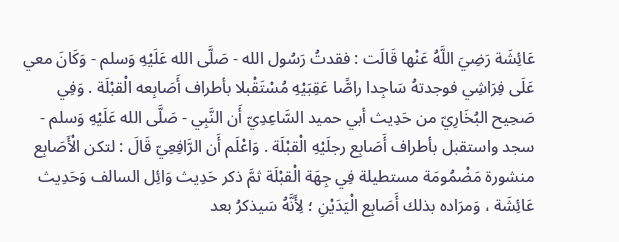عَائِشَة رَضِيَ اللَّهُ عَنْها قَالَت : فقدتُ رَسُول الله - صَلَّى الله عَلَيْهِ وَسلم - وَكَانَ معي عَلَى فِرَاشِي فوجدتهُ سَاجِدا راصًّا عَقِبَيْهِ مُسْتَقْبلا بأطراف أَصَابِعه الْقبْلَة . وَفِي صَحِيح البُخَارِيّ من حَدِيث أبي حميد السَّاعِدِيّ أَن النَّبِي - صَلَّى الله عَلَيْهِ وَسلم - سجد واستقبل بأطراف أَصَابِع رجلَيْهِ الْقبْلَة . وَاعْلَم أَن الرَّافِعِيّ قَالَ : لتكن الْأَصَابِع منشورة مَضْمُومَة مستطيلة فِي جِهَة الْقبْلَة ثمَّ ذكر حَدِيث وَائِل السالف وَحَدِيث عَائِشَة ، وَمرَاده بذلك أَصَابِع الْيَدَيْنِ ؛ لِأَنَّهُ سَيذكرُ بعد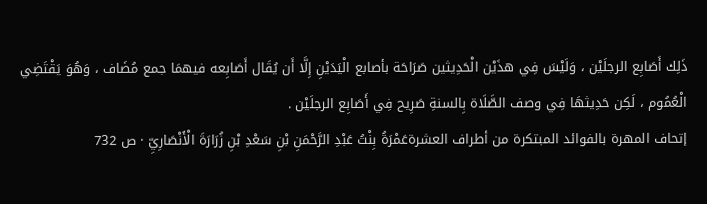ذَلِك أَصَابِع الرجلَيْن ، وَلَيْسَ فِي هذَيْن الْحَدِيثين صَرَاحَة بأصابع الْيَدَيْنِ إِلَّا أَن يُقَال أَصَابِعه فيهمَا جمع مُضَاف ، وَهُوَ يَقْتَضِي الْعُمُوم ، لَكِن حَدِيثهَا فِي وصف الصَّلَاة بِالسنةِ صَرِيح فِي أَصَابِع الرجلَيْن .
إتحاف المهرة بالفوائد المبتكرة من أطراف العشرةعَمْرَةُ بِنْتُ عَبْدِ الرَّحْمَنِ بْنِ سَعْدِ بْنِ زُرَارَةَ الْأَنْصَارِيِّ · ص 732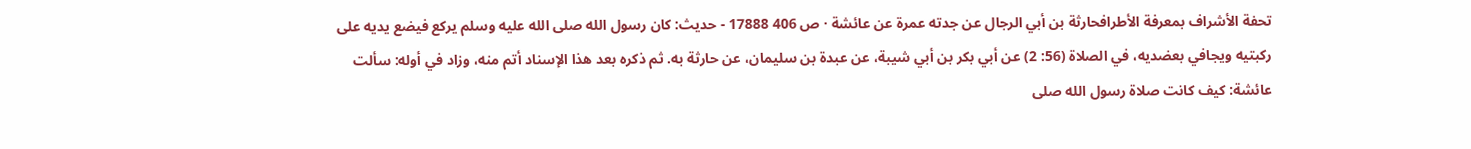تحفة الأشراف بمعرفة الأطرافحارثة بن أبي الرجال عن جدته عمرة عن عائشة · ص 406 17888 - حديث: كان رسول الله صلى الله عليه وسلم يركع فيضع يديه على ركبتيه ويجافي بعضديه، في الصلاة (56: 2) عن أبي بكر بن أبي شيبة، عن عبدة بن سليمان، عن حارثة به. ثم ذكره بعد هذا الإسناد أتم منه، وزاد في أوله: سألت عائشة: كيف كانت صلاة رسول الله صلى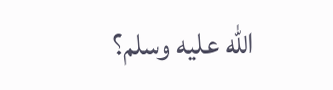الله عليه وسلم؟